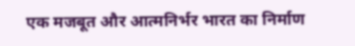एक मजबूत और आत्मनिर्भर भारत का निर्माण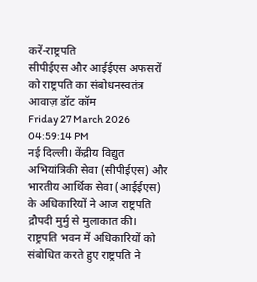करें-राष्ट्रपति
सीपीईएस और आईईएस अफसरों को राष्ट्रपति का संबोधनस्वतंत्र आवाज़ डॉट कॉम
Friday 27 March 2026 04:59:14 PM
नई दिल्ली। केंद्रीय विद्युत अभियांत्रिकी सेवा (सीपीईएस) और भारतीय आर्थिक सेवा (आईईएस) के अधिकारियों ने आज राष्ट्रपति द्रौपदी मुर्मु से मुलाकात की। राष्ट्रपति भवन में अधिकारियों को संबोधित करते हुए राष्ट्रपति ने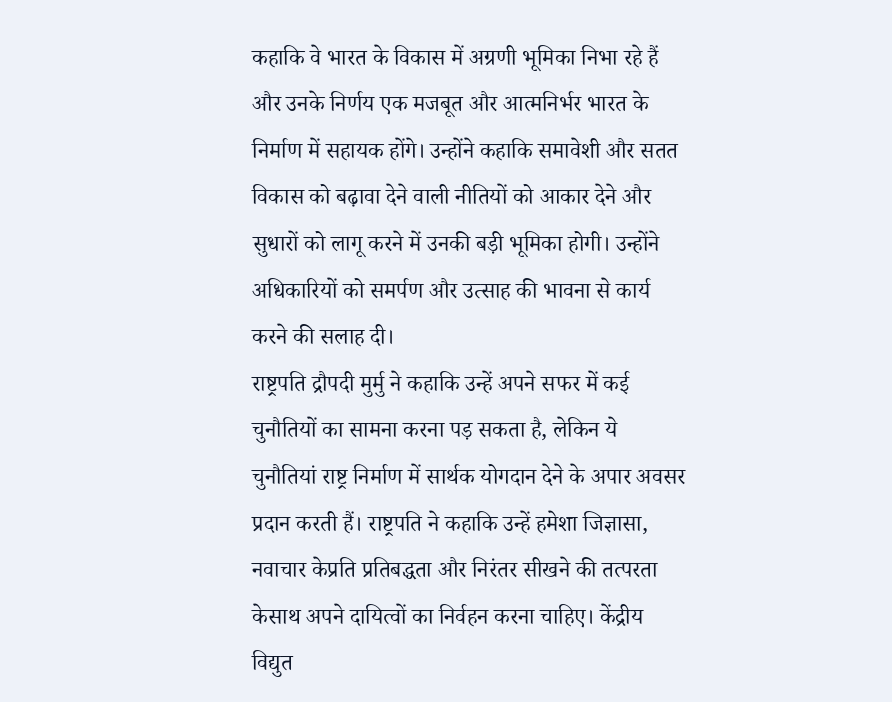कहाकि वे भारत के विकास में अग्रणी भूमिका निभा रहे हैं और उनके निर्णय एक मजबूत और आत्मनिर्भर भारत के निर्माण में सहायक होंगे। उन्होंने कहाकि समावेशी और सतत विकास को बढ़ावा देने वाली नीतियों को आकार देने और सुधारों को लागू करने में उनकी बड़ी भूमिका होगी। उन्होंने अधिकारियों को समर्पण और उत्साह की भावना से कार्य करने की सलाह दी।
राष्ट्रपति द्रौपदी मुर्मु ने कहाकि उन्हें अपने सफर में कई चुनौतियों का सामना करना पड़ सकता है, लेकिन ये चुनौतियां राष्ट्र निर्माण में सार्थक योगदान देने के अपार अवसर प्रदान करती हैं। राष्ट्रपति ने कहाकि उन्हें हमेशा जिज्ञासा, नवाचार केप्रति प्रतिबद्धता और निरंतर सीखने की तत्परता केसाथ अपने दायित्वों का निर्वहन करना चाहिए। केंद्रीय विद्युत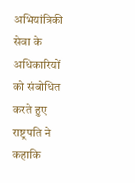अभियांत्रिकी सेवा के अधिकारियों को संबोधित करते हुए राष्ट्रपति ने कहाकि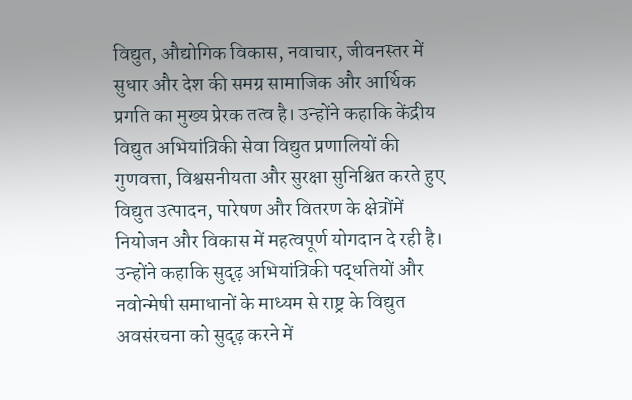विद्युत, औद्योगिक विकास, नवाचार, जीवनस्तर में सुधार और देश की समग्र सामाजिक और आर्थिक प्रगति का मुख्य प्रेरक तत्व है। उन्होंने कहाकि केंद्रीय विद्युत अभियांत्रिकी सेवा विद्युत प्रणालियों की गुणवत्ता, विश्वसनीयता और सुरक्षा सुनिश्चित करते हुए विद्युत उत्पादन, पारेषण और वितरण के क्षेत्रोंमें नियोजन और विकास में महत्वपूर्ण योगदान दे रही है। उन्होंने कहाकि सुदृढ़ अभियांत्रिकी पद्धतियों और नवोन्मेषी समाधानों के माध्यम से राष्ट्र के विद्युत अवसंरचना को सुदृढ़ करने में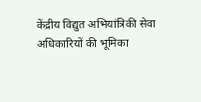केंद्रीय विद्युत अभियांत्रिकी सेवा अधिकारियों की भूमिका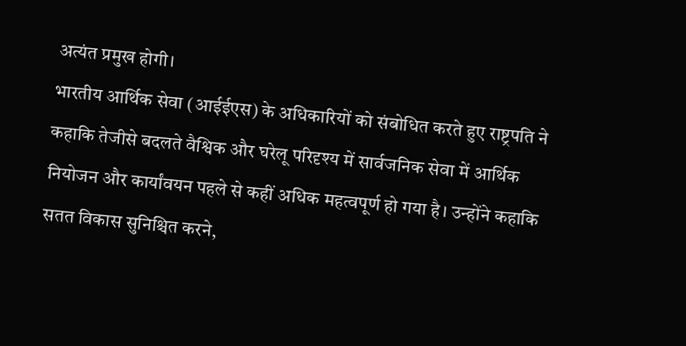अत्यंत प्रमुख होगी।
भारतीय आर्थिक सेवा (आईईएस) के अधिकारियों को संबोधित करते हुए राष्ट्रपति ने कहाकि तेजीसे बदलते वैश्विक और घरेलू परिदृश्य में सार्वजनिक सेवा में आर्थिक नियोजन और कार्यांवयन पहले से कहीं अधिक महत्वपूर्ण हो गया है। उन्होंने कहाकि सतत विकास सुनिश्चित करने,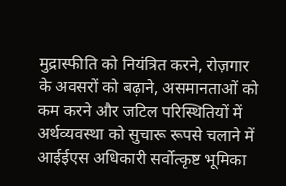मुद्रास्फीति को नियंत्रित करने, रोज़गार के अवसरों को बढ़ाने, असमानताओं को कम करने और जटिल परिस्थितियों में अर्थव्यवस्था को सुचारू रूपसे चलाने में आईईएस अधिकारी सर्वोत्कृष्ट भूमिका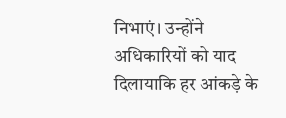निभाएं। उन्होंने अधिकारियों को याद दिलायाकि हर आंकड़े के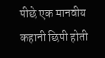पीछे एक मानवीय कहानी छिपी होती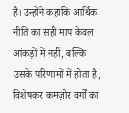है। उन्होंने कहाकि आर्थिक नीति का सही माप केवल आंकड़ों में नहीं, बल्कि उसके परिणामों में होता है, विशेषकर कमज़ोर वर्गों का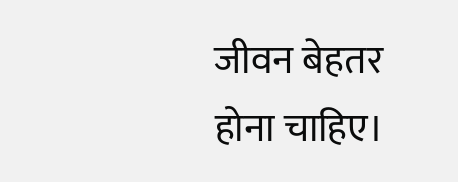जीवन बेहतर होना चाहिए।